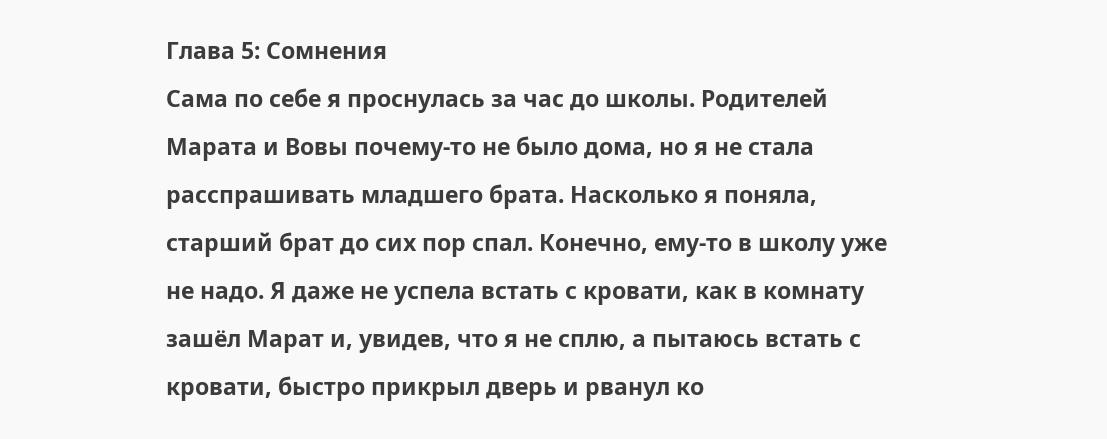Глава 5: Сомнения
Сама по себе я проснулась за час до школы. Родителей Марата и Вовы почему-то не было дома, но я не стала расспрашивать младшего брата. Насколько я поняла, старший брат до сих пор спал. Конечно, ему-то в школу уже не надо. Я даже не успела встать с кровати, как в комнату зашёл Марат и, увидев, что я не сплю, а пытаюсь встать с кровати, быстро прикрыл дверь и рванул ко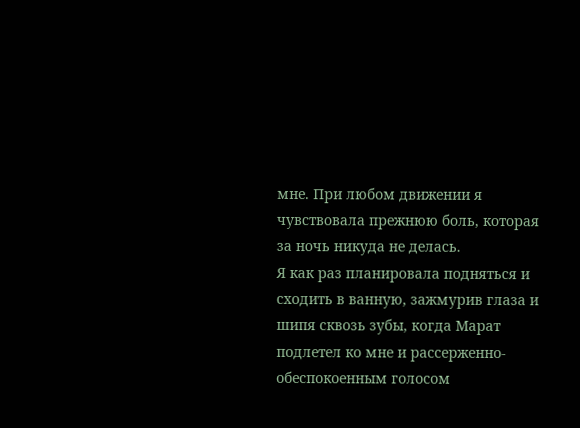мне. При любом движении я чувствовала прежнюю боль, которая за ночь никуда не делась.
Я как раз планировала подняться и сходить в ванную, зажмурив глаза и шипя сквозь зубы, когда Марат подлетел ко мне и рассерженно-обеспокоенным голосом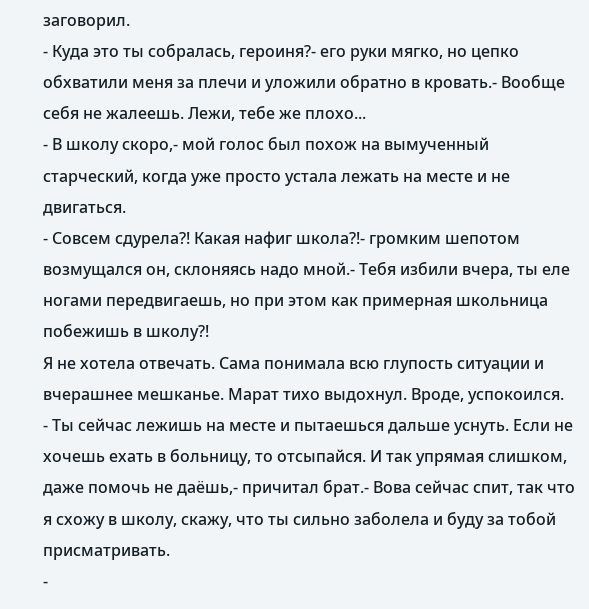заговорил.
- Куда это ты собралась, героиня?- его руки мягко, но цепко обхватили меня за плечи и уложили обратно в кровать.- Вообще себя не жалеешь. Лежи, тебе же плохо...
- В школу скоро,- мой голос был похож на вымученный старческий, когда уже просто устала лежать на месте и не двигаться.
- Совсем сдурела?! Какая нафиг школа?!- громким шепотом возмущался он, склоняясь надо мной.- Тебя избили вчера, ты еле ногами передвигаешь, но при этом как примерная школьница побежишь в школу?!
Я не хотела отвечать. Сама понимала всю глупость ситуации и вчерашнее мешканье. Марат тихо выдохнул. Вроде, успокоился.
- Ты сейчас лежишь на месте и пытаешься дальше уснуть. Если не хочешь ехать в больницу, то отсыпайся. И так упрямая слишком, даже помочь не даёшь,- причитал брат.- Вова сейчас спит, так что я схожу в школу, скажу, что ты сильно заболела и буду за тобой присматривать.
-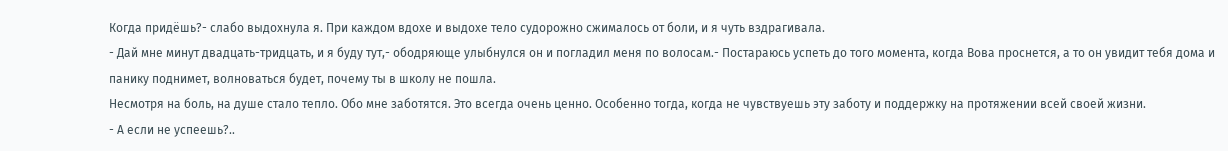Когда придёшь?- слабо выдохнула я. При каждом вдохе и выдохе тело судорожно сжималось от боли, и я чуть вздрагивала.
- Дай мне минут двадцать-тридцать, и я буду тут,- ободряюще улыбнулся он и погладил меня по волосам.- Постараюсь успеть до того момента, когда Вова проснется, а то он увидит тебя дома и панику поднимет, волноваться будет, почему ты в школу не пошла.
Несмотря на боль, на душе стало тепло. Обо мне заботятся. Это всегда очень ценно. Особенно тогда, когда не чувствуешь эту заботу и поддержку на протяжении всей своей жизни.
- А если не успеешь?..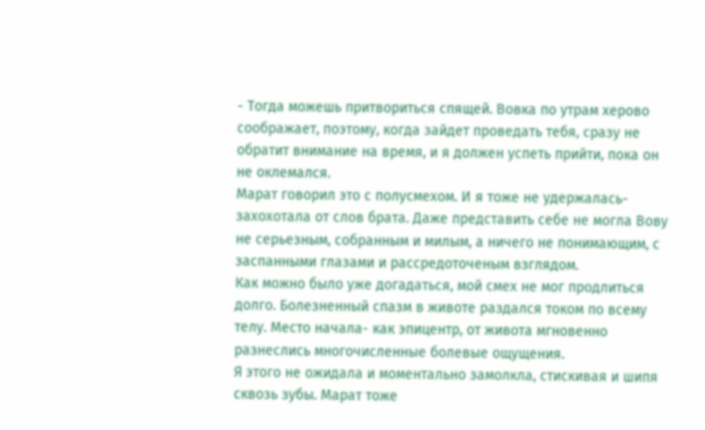- Тогда можешь притвориться спящей. Вовка по утрам херово соображает, поэтому, когда зайдет проведать тебя, сразу не обратит внимание на время, и я должен успеть прийти, пока он не оклемался.
Марат говорил это с полусмехом. И я тоже не удержалась- захохотала от слов брата. Даже представить себе не могла Вову не серьезным, собранным и милым, а ничего не понимающим, с заспанными глазами и рассредоточеным взглядом.
Как можно было уже догадаться, мой смех не мог продлиться долго. Болезненный спазм в животе раздался током по всему телу. Место начала- как эпицентр, от живота мгновенно разнеслись многочисленные болевые ощущения.
Я этого не ожидала и моментально замолкла, стискивая и шипя сквозь зубы. Марат тоже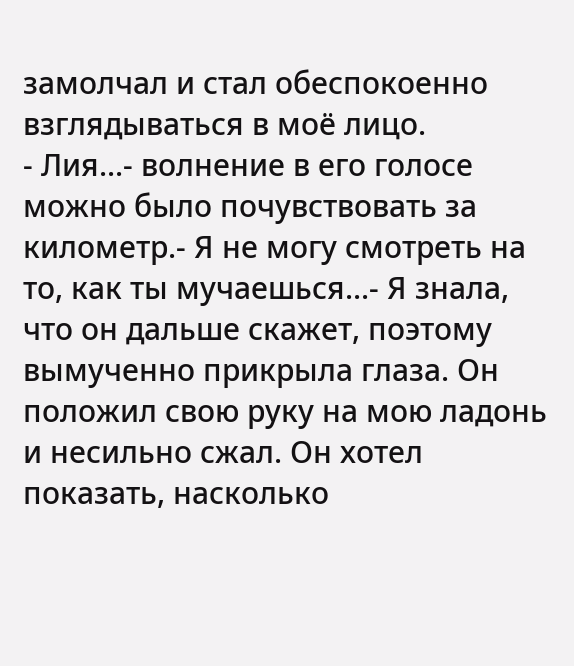замолчал и стал обеспокоенно взглядываться в моё лицо.
- Лия...- волнение в его голосе можно было почувствовать за километр.- Я не могу смотреть на то, как ты мучаешься...- Я знала, что он дальше скажет, поэтому вымученно прикрыла глаза. Он положил свою руку на мою ладонь и несильно сжал. Он хотел показать, насколько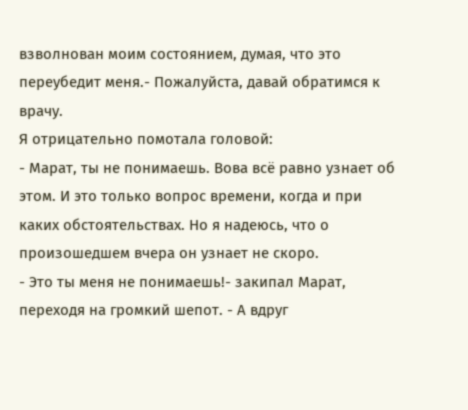взволнован моим состоянием, думая, что это переубедит меня.- Пожалуйста, давай обратимся к врачу.
Я отрицательно помотала головой:
- Марат, ты не понимаешь. Вова всё равно узнает об этом. И это только вопрос времени, когда и при каких обстоятельствах. Но я надеюсь, что о произошедшем вчера он узнает не скоро.
- Это ты меня не понимаешь!- закипал Марат, переходя на громкий шепот. - А вдруг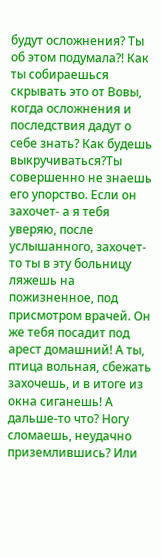будут осложнения? Ты об этом подумала?! Как ты собираешься скрывать это от Вовы, когда осложнения и последствия дадут о себе знать? Как будешь выкручиваться?Ты совершенно не знаешь его упорство. Если он захочет- а я тебя уверяю, после услышанного, захочет- то ты в эту больницу ляжешь на пожизненное, под присмотром врачей. Он же тебя посадит под арест домашний! А ты, птица вольная, сбежать захочешь, и в итоге из окна сиганешь! А дальше-то что? Ногу сломаешь, неудачно приземлившись? Или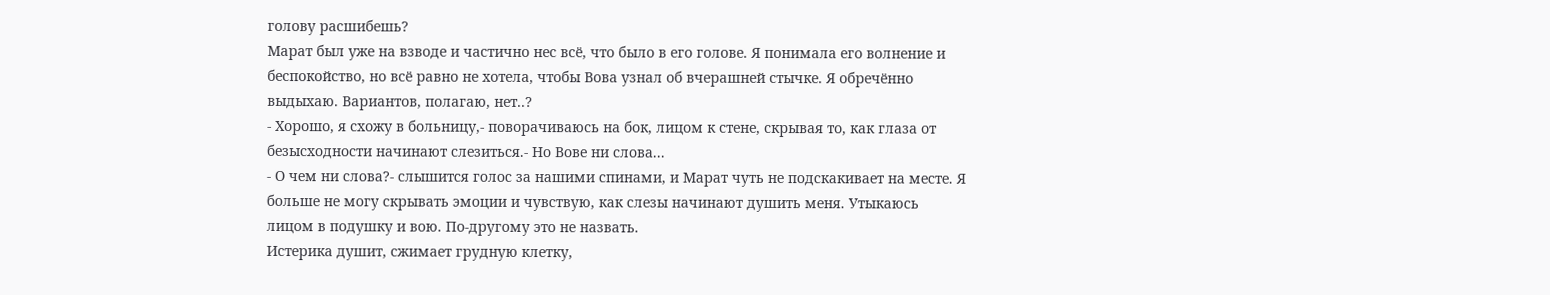голову расшибешь?
Марат был уже на взводе и частично нес всё, что было в его голове. Я понимала его волнение и беспокойство, но всё равно не хотела, чтобы Вова узнал об вчерашней стычке. Я обречённо выдыхаю. Вариантов, полагаю, нет..?
- Хорошо, я схожу в больницу,- поворачиваюсь на бок, лицом к стене, скрывая то, как глаза от безысходности начинают слезиться.- Но Вове ни слова...
- О чем ни слова?- слышится голос за нашими спинами, и Марат чуть не подскакивает на месте. Я больше не могу скрывать эмоции и чувствую, как слезы начинают душить меня. Утыкаюсь лицом в подушку и вою. По-другому это не назвать.
Истерика душит, сжимает грудную клетку,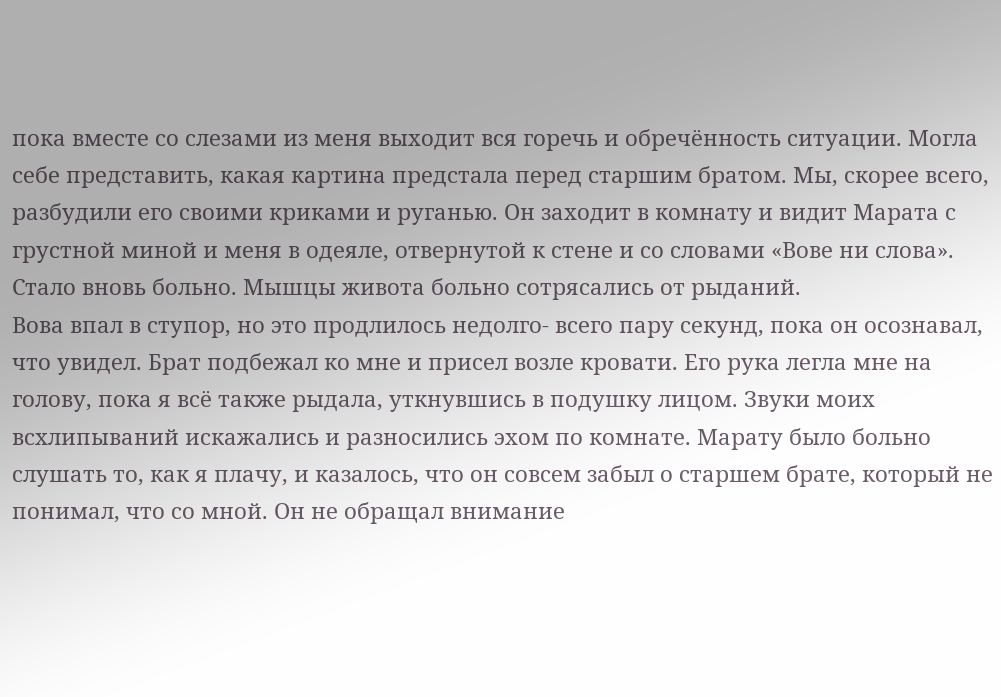пока вместе со слезами из меня выходит вся горечь и обречённость ситуации. Могла себе представить, какая картина предстала перед старшим братом. Мы, скорее всего, разбудили его своими криками и руганью. Он заходит в комнату и видит Марата с грустной миной и меня в одеяле, отвернутой к стене и со словами «Вове ни слова». Стало вновь больно. Мышцы живота больно сотрясались от рыданий.
Вова впал в ступор, но это продлилось недолго- всего пару секунд, пока он осознавал, что увидел. Брат подбежал ко мне и присел возле кровати. Его рука легла мне на голову, пока я всё также рыдала, уткнувшись в подушку лицом. Звуки моих всхлипываний искажались и разносились эхом по комнате. Марату было больно слушать то, как я плачу, и казалось, что он совсем забыл о старшем брате, который не понимал, что со мной. Он не обращал внимание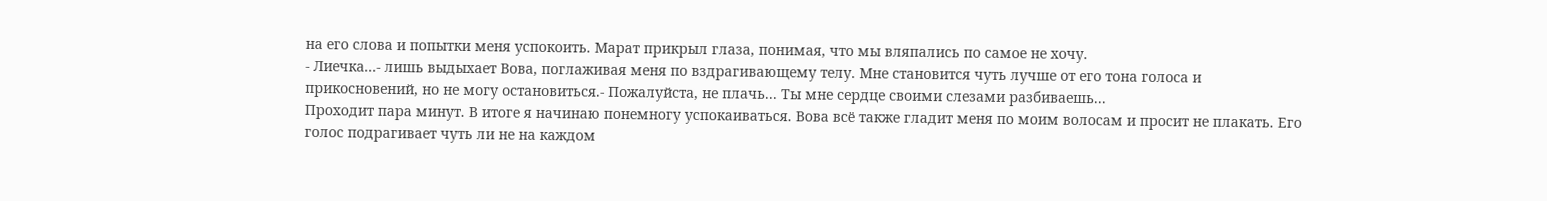на его слова и попытки меня успокоить. Марат прикрыл глаза, понимая, что мы вляпались по самое не хочу.
- Лиечка...- лишь выдыхает Вова, поглаживая меня по вздрагивающему телу. Мне становится чуть лучше от его тона голоса и прикосновений, но не могу остановиться.- Пожалуйста, не плачь... Ты мне сердце своими слезами разбиваешь...
Проходит пара минут. В итоге я начинаю понемногу успокаиваться. Вова всё также гладит меня по моим волосам и просит не плакать. Его голос подрагивает чуть ли не на каждом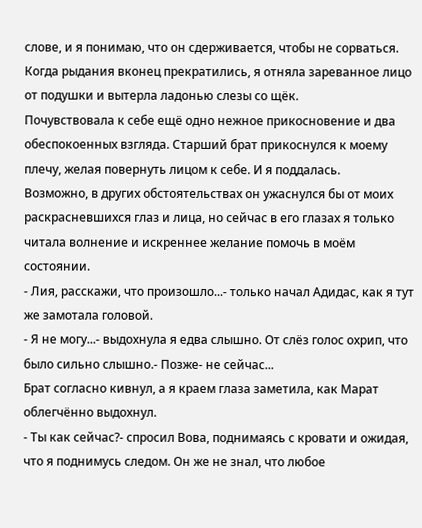слове, и я понимаю, что он сдерживается, чтобы не сорваться. Когда рыдания вконец прекратились, я отняла зареванное лицо от подушки и вытерла ладонью слезы со щёк.
Почувствовала к себе ещё одно нежное прикосновение и два обеспокоенных взгляда. Старший брат прикоснулся к моему плечу, желая повернуть лицом к себе. И я поддалась.
Возможно, в других обстоятельствах он ужаснулся бы от моих раскрасневшихся глаз и лица, но сейчас в его глазах я только читала волнение и искреннее желание помочь в моём состоянии.
- Лия, расскажи, что произошло...- только начал Адидас, как я тут же замотала головой.
- Я не могу...- выдохнула я едва слышно. От слёз голос охрип, что было сильно слышно.- Позже- не сейчас...
Брат согласно кивнул, а я краем глаза заметила, как Марат облегчённо выдохнул.
- Ты как сейчас?- спросил Вова, поднимаясь с кровати и ожидая, что я поднимусь следом. Он же не знал, что любое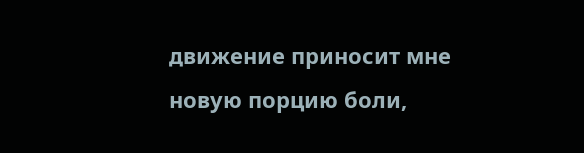движение приносит мне новую порцию боли,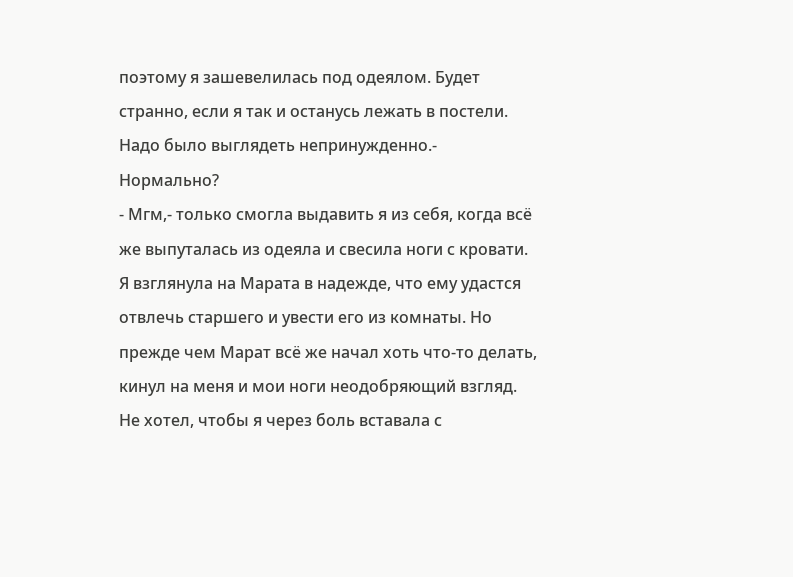поэтому я зашевелилась под одеялом. Будет странно, если я так и останусь лежать в постели. Надо было выглядеть непринужденно.- Нормально?
- Мгм,- только смогла выдавить я из себя, когда всё же выпуталась из одеяла и свесила ноги с кровати.
Я взглянула на Марата в надежде, что ему удастся отвлечь старшего и увести его из комнаты. Но прежде чем Марат всё же начал хоть что-то делать, кинул на меня и мои ноги неодобряющий взгляд. Не хотел, чтобы я через боль вставала с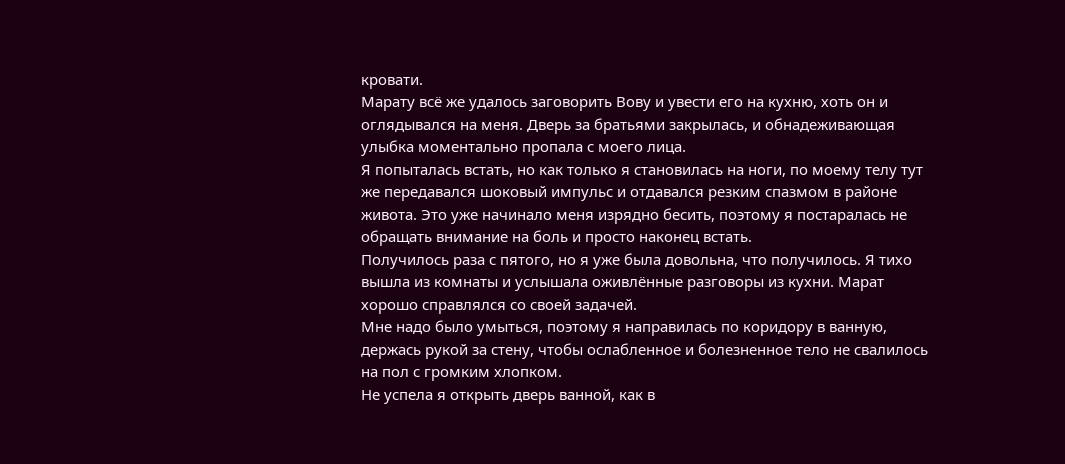кровати.
Марату всё же удалось заговорить Вову и увести его на кухню, хоть он и оглядывался на меня. Дверь за братьями закрылась, и обнадеживающая улыбка моментально пропала с моего лица.
Я попыталась встать, но как только я становилась на ноги, по моему телу тут же передавался шоковый импульс и отдавался резким спазмом в районе живота. Это уже начинало меня изрядно бесить, поэтому я постаралась не обращать внимание на боль и просто наконец встать.
Получилось раза с пятого, но я уже была довольна, что получилось. Я тихо вышла из комнаты и услышала оживлённые разговоры из кухни. Марат хорошо справлялся со своей задачей.
Мне надо было умыться, поэтому я направилась по коридору в ванную, держась рукой за стену, чтобы ослабленное и болезненное тело не свалилось на пол с громким хлопком.
Не успела я открыть дверь ванной, как в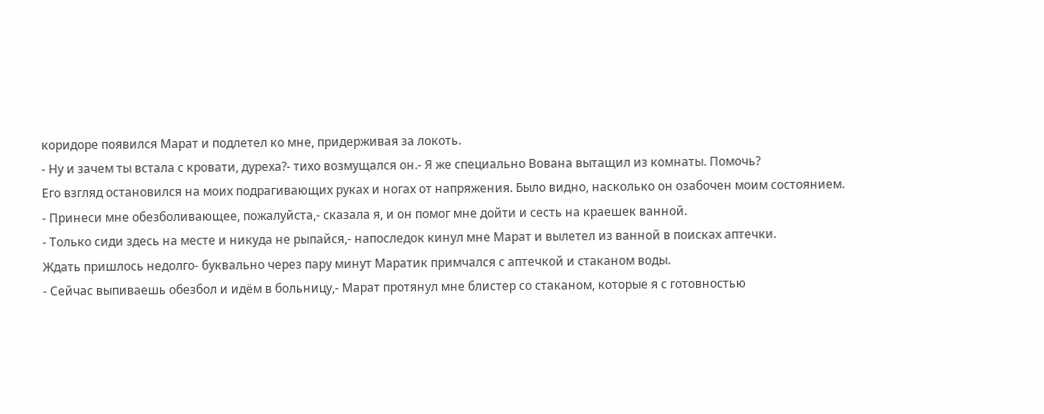коридоре появился Марат и подлетел ко мне, придерживая за локоть.
- Ну и зачем ты встала с кровати, дуреха?- тихо возмущался он.- Я же специально Вована вытащил из комнаты. Помочь?
Его взгляд остановился на моих подрагивающих руках и ногах от напряжения. Было видно, насколько он озабочен моим состоянием.
- Принеси мне обезболивающее, пожалуйста,- сказала я, и он помог мне дойти и сесть на краешек ванной.
- Только сиди здесь на месте и никуда не рыпайся,- напоследок кинул мне Марат и вылетел из ванной в поисках аптечки.
Ждать пришлось недолго- буквально через пару минут Маратик примчался с аптечкой и стаканом воды.
- Сейчас выпиваешь обезбол и идём в больницу,- Марат протянул мне блистер со стаканом, которые я с готовностью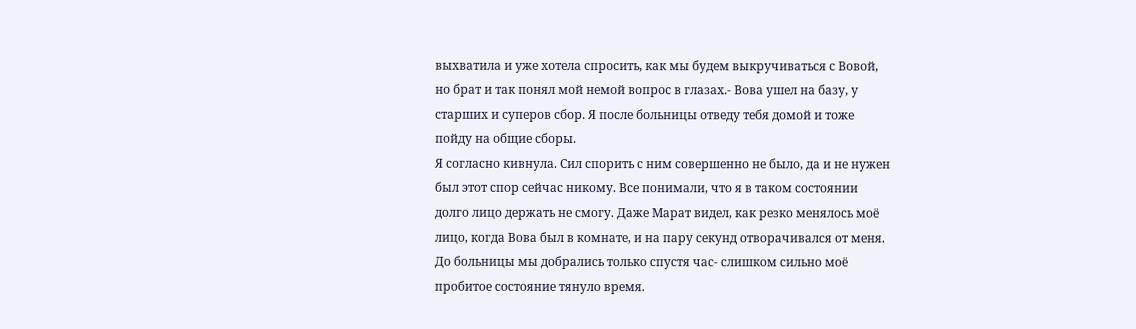выхватила и уже хотела спросить, как мы будем выкручиваться с Вовой, но брат и так понял мой немой вопрос в глазах.- Вова ушел на базу, у старших и суперов сбор. Я после больницы отведу тебя домой и тоже пойду на общие сборы.
Я согласно кивнула. Сил спорить с ним совершенно не было, да и не нужен был этот спор сейчас никому. Все понимали, что я в таком состоянии долго лицо держать не смогу. Даже Марат видел, как резко менялось моё лицо, когда Вова был в комнате, и на пару секунд отворачивался от меня.
До больницы мы добрались только спустя час- слишком сильно моё пробитое состояние тянуло время.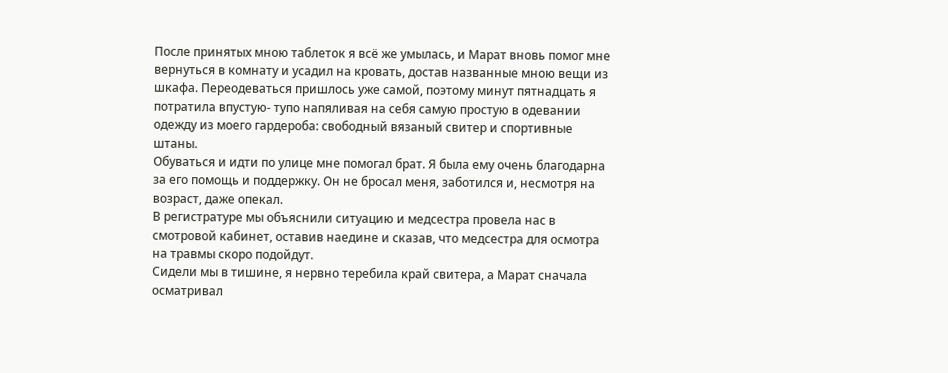После принятых мною таблеток я всё же умылась, и Марат вновь помог мне вернуться в комнату и усадил на кровать, достав названные мною вещи из шкафа. Переодеваться пришлось уже самой, поэтому минут пятнадцать я потратила впустую- тупо напяливая на себя самую простую в одевании одежду из моего гардероба: свободный вязаный свитер и спортивные штаны.
Обуваться и идти по улице мне помогал брат. Я была ему очень благодарна за его помощь и поддержку. Он не бросал меня, заботился и, несмотря на возраст, даже опекал.
В регистратуре мы объяснили ситуацию и медсестра провела нас в смотровой кабинет, оставив наедине и сказав, что медсестра для осмотра на травмы скоро подойдут.
Сидели мы в тишине, я нервно теребила край свитера, а Марат сначала осматривал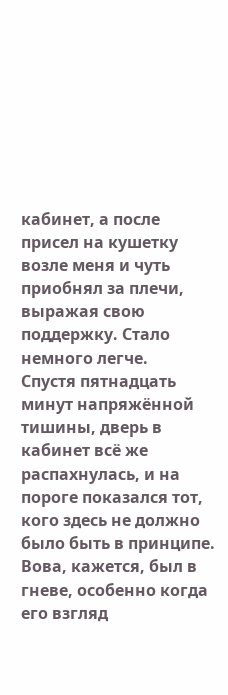кабинет, а после присел на кушетку возле меня и чуть приобнял за плечи, выражая свою поддержку. Стало немного легче.
Спустя пятнадцать минут напряжённой тишины, дверь в кабинет всё же распахнулась, и на пороге показался тот, кого здесь не должно было быть в принципе.
Вова, кажется, был в гневе, особенно когда его взгляд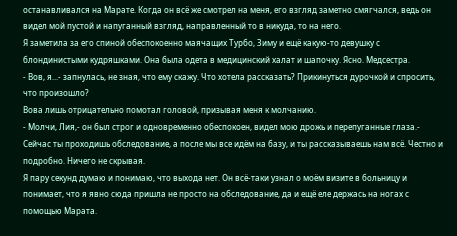останавливался на Марате. Когда он всё же смотрел на меня, его взгляд заметно смягчался, ведь он видел мой пустой и напуганный взгляд, направленный то в никуда, то на него.
Я заметила за его спиной обеспокоенно маячащих Турбо, Зиму и ещё какую-то девушку с блондинистыми кудряшками. Она была одета в медицинский халат и шапочку. Ясно. Медсестра.
- Вов, я...- запнулась, не зная, что ему скажу. Что хотела рассказать? Прикинуться дурочкой и спросить, что произошло?
Вова лишь отрицательно помотал головой, призывая меня к молчанию.
- Молчи, Лия,- он был строг и одновременно обеспокоен, видел мою дрожь и перепуганные глаза.- Сейчас ты проходишь обследование, а после мы все идём на базу, и ты рассказываешь нам всё. Честно и подробно. Ничего не скрывая.
Я пару секунд думаю и понимаю, что выхода нет. Он всё-таки узнал о моём визите в больницу и понимает, что я явно сюда пришла не просто на обследование, да и ещё еле держась на ногах с помощью Марата.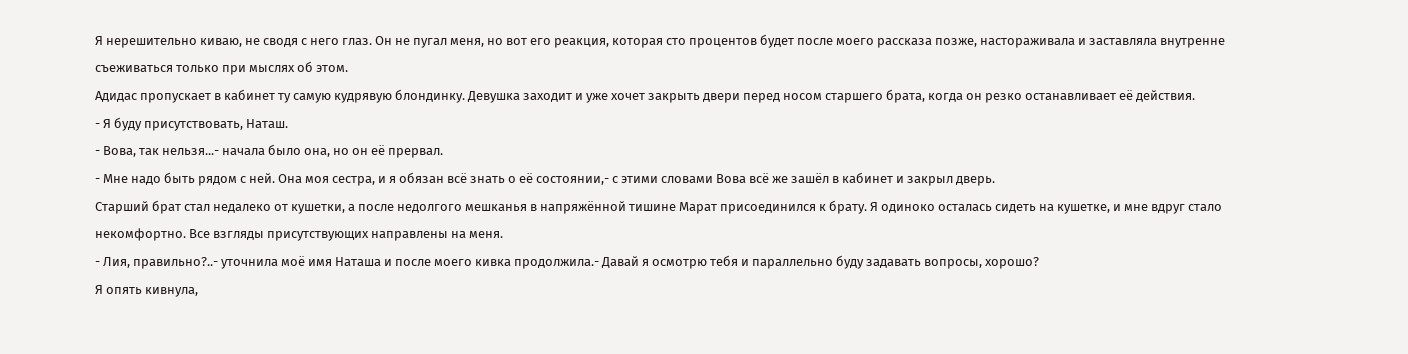Я нерешительно киваю, не сводя с него глаз. Он не пугал меня, но вот его реакция, которая сто процентов будет после моего рассказа позже, настораживала и заставляла внутренне съеживаться только при мыслях об этом.
Адидас пропускает в кабинет ту самую кудрявую блондинку. Девушка заходит и уже хочет закрыть двери перед носом старшего брата, когда он резко останавливает её действия.
- Я буду присутствовать, Наташ.
- Вова, так нельзя...- начала было она, но он её прервал.
- Мне надо быть рядом с ней. Она моя сестра, и я обязан всё знать о её состоянии,- с этими словами Вова всё же зашёл в кабинет и закрыл дверь.
Старший брат стал недалеко от кушетки, а после недолгого мешканья в напряжённой тишине Марат присоединился к брату. Я одиноко осталась сидеть на кушетке, и мне вдруг стало некомфортно. Все взгляды присутствующих направлены на меня.
- Лия, правильно?..- уточнила моё имя Наташа и после моего кивка продолжила.- Давай я осмотрю тебя и параллельно буду задавать вопросы, хорошо?
Я опять кивнула,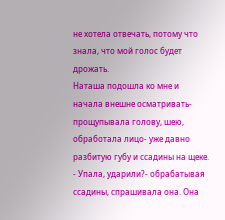не хотела отвечать, потому что знала, что мой голос будет дрожать.
Наташа подошла ко мне и начала внешне осматривать- прощупывала голову, шею, обработала лицо- уже давно разбитую губу и ссадины на щеке.
- Упала, ударили?- обрабатывая ссадины, спрашивала она. Она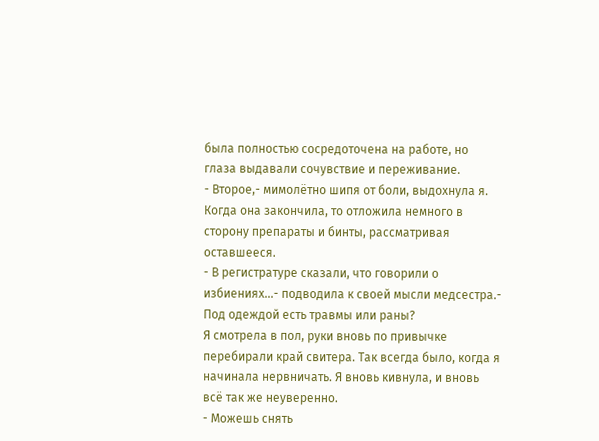была полностью сосредоточена на работе, но глаза выдавали сочувствие и переживание.
- Второе,- мимолётно шипя от боли, выдохнула я.
Когда она закончила, то отложила немного в сторону препараты и бинты, рассматривая оставшееся.
- В регистратуре сказали, что говорили о избиениях...- подводила к своей мысли медсестра.- Под одеждой есть травмы или раны?
Я смотрела в пол, руки вновь по привычке перебирали край свитера. Так всегда было, когда я начинала нервничать. Я вновь кивнула, и вновь всё так же неуверенно.
- Можешь снять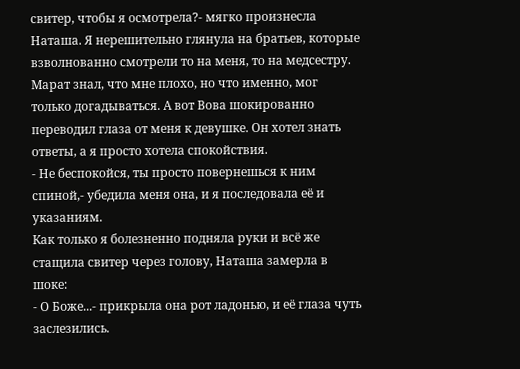свитер, чтобы я осмотрела?- мягко произнесла Наташа. Я нерешительно глянула на братьев, которые взволнованно смотрели то на меня, то на медсестру.
Марат знал, что мне плохо, но что именно, мог только догадываться. А вот Вова шокированно переводил глаза от меня к девушке. Он хотел знать ответы, а я просто хотела спокойствия.
- Не беспокойся, ты просто повернешься к ним спиной,- убедила меня она, и я последовала её и указаниям.
Как только я болезненно подняла руки и всё же стащила свитер через голову, Наташа замерла в шоке:
- О Боже...- прикрыла она рот ладонью, и её глаза чуть заслезились.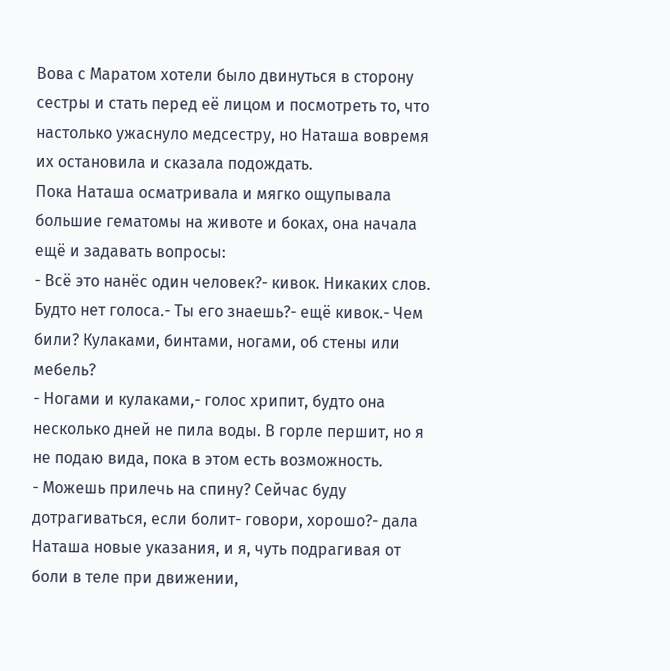Вова с Маратом хотели было двинуться в сторону сестры и стать перед её лицом и посмотреть то, что настолько ужаснуло медсестру, но Наташа вовремя их остановила и сказала подождать.
Пока Наташа осматривала и мягко ощупывала большие гематомы на животе и боках, она начала ещё и задавать вопросы:
- Всё это нанёс один человек?- кивок. Никаких слов. Будто нет голоса.- Ты его знаешь?- ещё кивок.- Чем били? Кулаками, бинтами, ногами, об стены или мебель?
- Ногами и кулаками,- голос хрипит, будто она несколько дней не пила воды. В горле першит, но я не подаю вида, пока в этом есть возможность.
- Можешь прилечь на спину? Сейчас буду дотрагиваться, если болит- говори, хорошо?- дала Наташа новые указания, и я, чуть подрагивая от боли в теле при движении,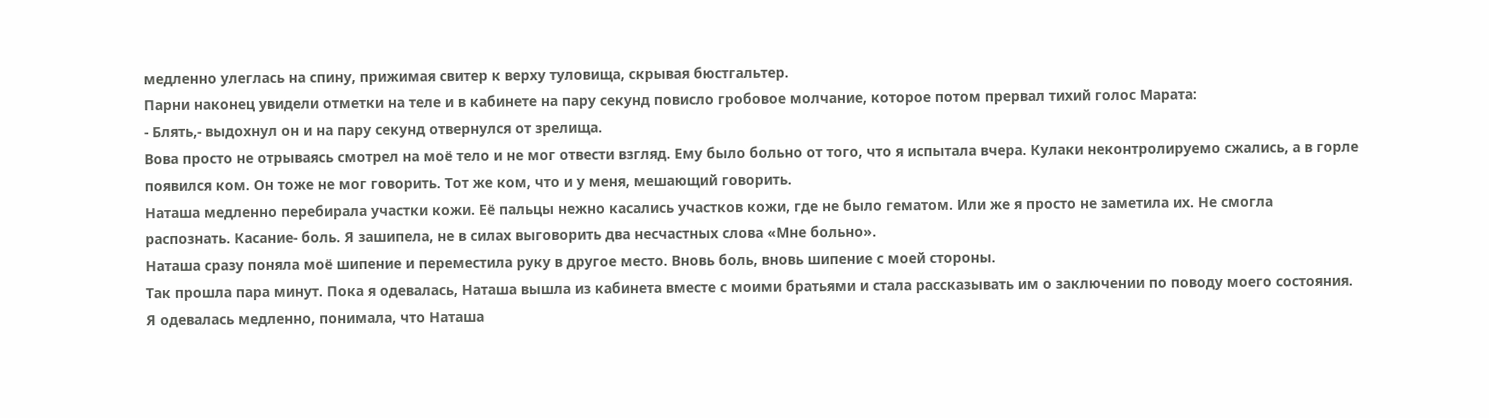медленно улеглась на спину, прижимая свитер к верху туловища, скрывая бюстгальтер.
Парни наконец увидели отметки на теле и в кабинете на пару секунд повисло гробовое молчание, которое потом прервал тихий голос Марата:
- Блять,- выдохнул он и на пару секунд отвернулся от зрелища.
Вова просто не отрываясь смотрел на моё тело и не мог отвести взгляд. Ему было больно от того, что я испытала вчера. Кулаки неконтролируемо сжались, а в горле появился ком. Он тоже не мог говорить. Тот же ком, что и у меня, мешающий говорить.
Наташа медленно перебирала участки кожи. Её пальцы нежно касались участков кожи, где не было гематом. Или же я просто не заметила их. Не смогла распознать. Касание- боль. Я зашипела, не в силах выговорить два несчастных слова «Мне больно».
Наташа сразу поняла моё шипение и переместила руку в другое место. Вновь боль, вновь шипение с моей стороны.
Так прошла пара минут. Пока я одевалась, Наташа вышла из кабинета вместе с моими братьями и стала рассказывать им о заключении по поводу моего состояния.
Я одевалась медленно, понимала, что Наташа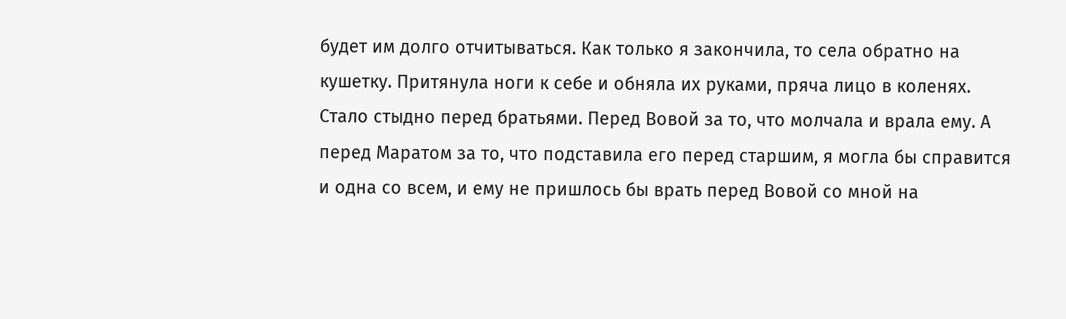будет им долго отчитываться. Как только я закончила, то села обратно на кушетку. Притянула ноги к себе и обняла их руками, пряча лицо в коленях. Стало стыдно перед братьями. Перед Вовой за то, что молчала и врала ему. А перед Маратом за то, что подставила его перед старшим, я могла бы справится и одна со всем, и ему не пришлось бы врать перед Вовой со мной на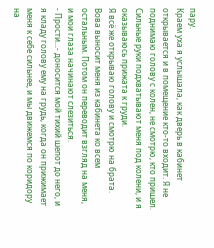пару.
Краем уха я услышала, как дверь в кабинет открывается и в помещение кто-то входит. Я не поднимаю голову с колен, не смотрю, кто пришел. Сильные руки подхватывают меня под колени, и я оказываюсь прижата к груди.
Я всё же открываю голову и смотрю на брата. Вова выносит меня из кабинета ко всем остальным. Потом он переводит взгляд на меня, и мои глаза начинают слезиться.
- Прости...- доносится мой тихий шепот до него, и я кладу голову ему на грудь, когда он прижимает меня к себе сильнее, и мы движемся по коридору на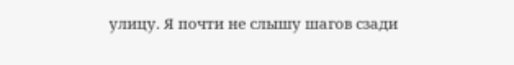улицу. Я почти не слышу шагов сзади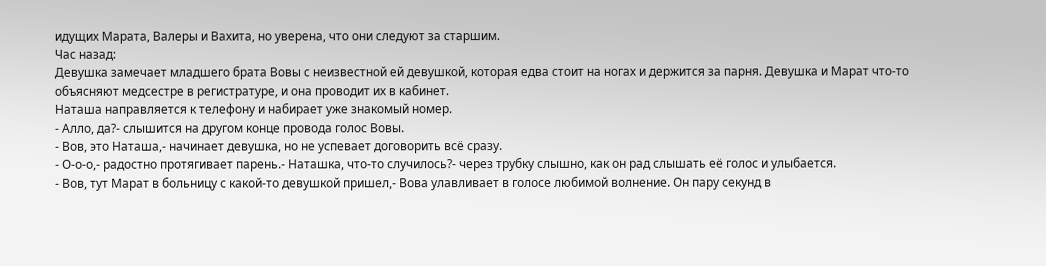идущих Марата, Валеры и Вахита, но уверена, что они следуют за старшим.
Час назад:
Девушка замечает младшего брата Вовы с неизвестной ей девушкой, которая едва стоит на ногах и держится за парня. Девушка и Марат что-то объясняют медсестре в регистратуре, и она проводит их в кабинет.
Наташа направляется к телефону и набирает уже знакомый номер.
- Алло, да?- слышится на другом конце провода голос Вовы.
- Вов, это Наташа,- начинает девушка, но не успевает договорить всё сразу.
- О-о-о,- радостно протягивает парень.- Наташка, что-то случилось?- через трубку слышно, как он рад слышать её голос и улыбается.
- Вов, тут Марат в больницу с какой-то девушкой пришел,- Вова улавливает в голосе любимой волнение. Он пару секунд в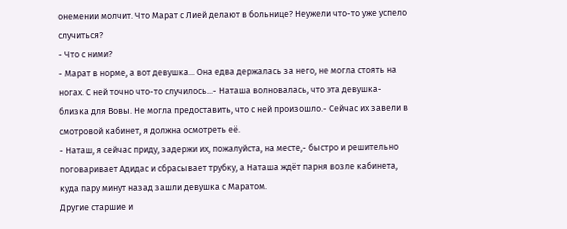онемении молчит. Что Марат с Лией делают в больнице? Неужели что-то уже успело случиться?
- Что с ними?
- Марат в норме, а вот девушка... Она едва держалась за него, не могла стоять на ногах. С ней точно что-то случилось...- Наташа волновалась, что эта девушка- близка для Вовы. Не могла предоставить, что с ней произошло.- Сейчас их завели в смотровой кабинет, я должна осмотреть её.
- Наташ, я сейчас приду, задержи их, пожалуйста, на месте,- быстро и решительно поговаривает Адидас и сбрасывает трубку, а Наташа ждёт парня возле кабинета, куда пару минут назад зашли девушка с Маратом.
Другие старшие и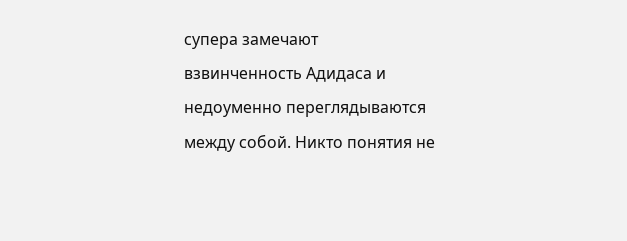супера замечают взвинченность Адидаса и недоуменно переглядываются между собой. Никто понятия не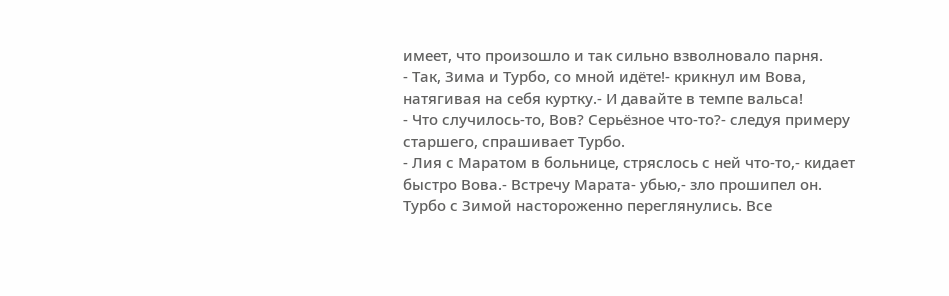имеет, что произошло и так сильно взволновало парня.
- Так, Зима и Турбо, со мной идёте!- крикнул им Вова, натягивая на себя куртку.- И давайте в темпе вальса!
- Что случилось-то, Вов? Серьёзное что-то?- следуя примеру старшего, спрашивает Турбо.
- Лия с Маратом в больнице, стряслось с ней что-то,- кидает быстро Вова.- Встречу Марата- убью,- зло прошипел он.
Турбо с Зимой настороженно переглянулись. Все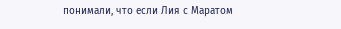понимали, что если Лия с Маратом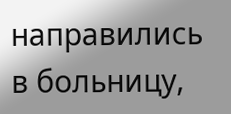направились в больницу,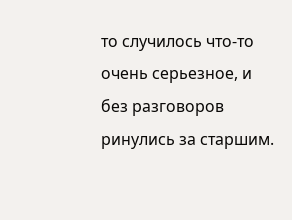то случилось что-то очень серьезное, и без разговоров ринулись за старшим.